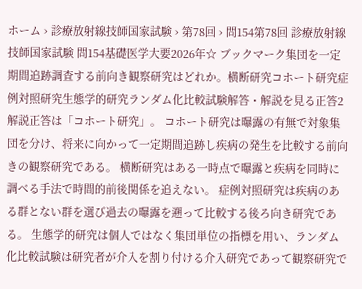ホーム › 診療放射線技師国家試験 › 第78回 › 問154第78回 診療放射線技師国家試験 問154基礎医学大要2026年☆ ブックマーク集団を一定期間追跡調査する前向き観察研究はどれか。横断研究コホート研究症例対照研究生態学的研究ランダム化比較試験解答・解説を見る正答2解説正答は「コホート研究」。 コホート研究は曝露の有無で対象集団を分け、将来に向かって一定期間追跡し疾病の発生を比較する前向きの観察研究である。 横断研究はある一時点で曝露と疾病を同時に調べる手法で時間的前後関係を追えない。 症例対照研究は疾病のある群とない群を選び過去の曝露を遡って比較する後ろ向き研究である。 生態学的研究は個人ではなく集団単位の指標を用い、ランダム化比較試験は研究者が介入を割り付ける介入研究であって観察研究で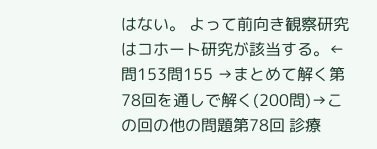はない。 よって前向き観察研究はコホート研究が該当する。← 問153問155 →まとめて解く第78回を通しで解く(200問)→この回の他の問題第78回 診療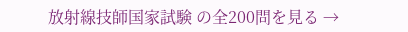放射線技師国家試験 の全200問を見る →